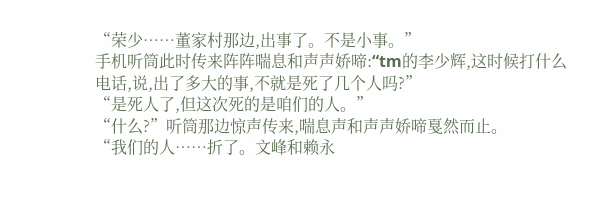“荣少……董家村那边,出事了。不是小事。”
手机听筒此时传来阵阵喘息和声声娇啼:“tm的李少辉,这时候打什么电话,说,出了多大的事,不就是死了几个人吗?”
“是死人了,但这次死的是咱们的人。”
“什么?”听筒那边惊声传来,喘息声和声声娇啼戛然而止。
“我们的人……折了。文峰和赖永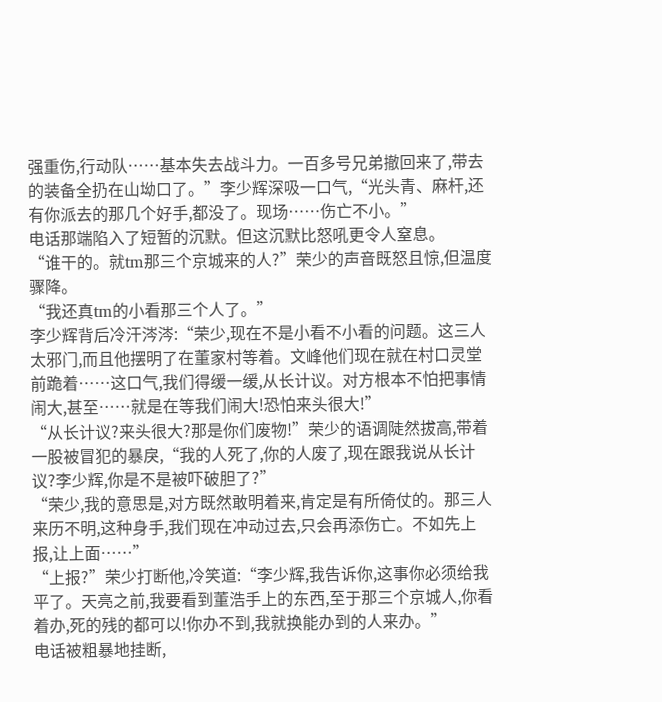强重伤,行动队……基本失去战斗力。一百多号兄弟撤回来了,带去的装备全扔在山坳口了。”李少辉深吸一口气,“光头青、麻杆,还有你派去的那几个好手,都没了。现场……伤亡不小。”
电话那端陷入了短暂的沉默。但这沉默比怒吼更令人窒息。
“谁干的。就tm那三个京城来的人?”荣少的声音既怒且惊,但温度骤降。
“我还真tm的小看那三个人了。”
李少辉背后冷汗涔涔:“荣少,现在不是小看不小看的问题。这三人太邪门,而且他摆明了在董家村等着。文峰他们现在就在村口灵堂前跪着……这口气,我们得缓一缓,从长计议。对方根本不怕把事情闹大,甚至……就是在等我们闹大!恐怕来头很大!”
“从长计议?来头很大?那是你们废物!”荣少的语调陡然拔高,带着一股被冒犯的暴戾,“我的人死了,你的人废了,现在跟我说从长计议?李少辉,你是不是被吓破胆了?”
“荣少,我的意思是,对方既然敢明着来,肯定是有所倚仗的。那三人来历不明,这种身手,我们现在冲动过去,只会再添伤亡。不如先上报,让上面……”
“上报?”荣少打断他,冷笑道:“李少辉,我告诉你,这事你必须给我平了。天亮之前,我要看到董浩手上的东西,至于那三个京城人,你看着办,死的残的都可以!你办不到,我就换能办到的人来办。”
电话被粗暴地挂断,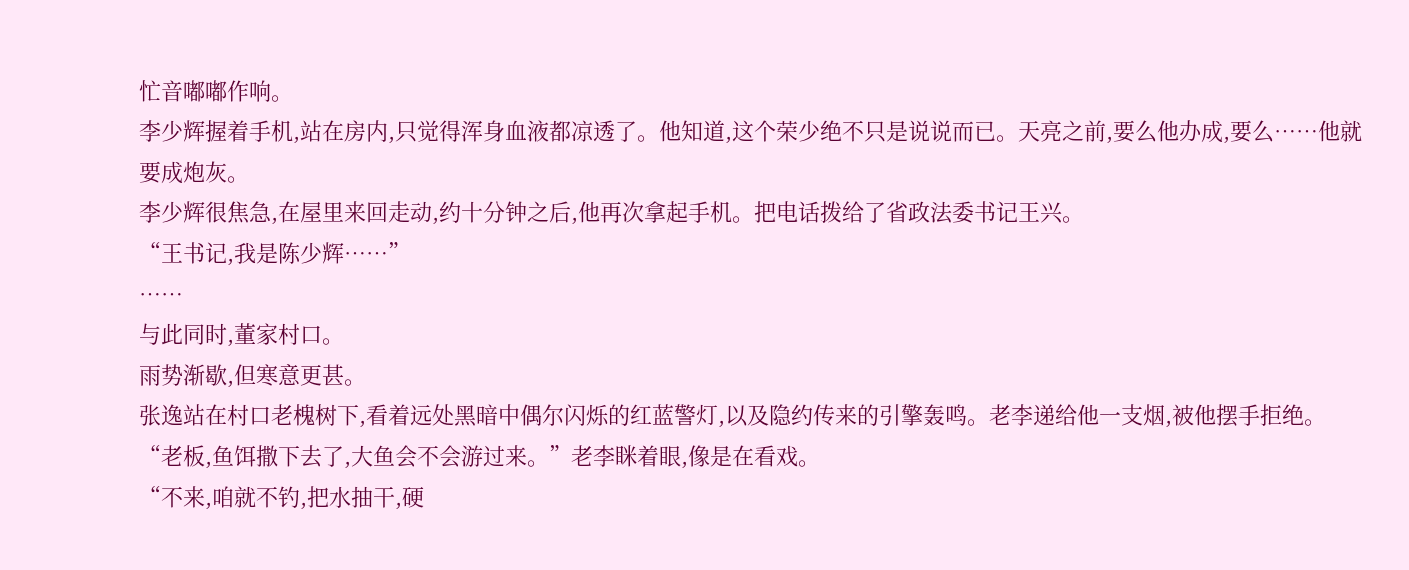忙音嘟嘟作响。
李少辉握着手机,站在房内,只觉得浑身血液都凉透了。他知道,这个荣少绝不只是说说而已。天亮之前,要么他办成,要么……他就要成炮灰。
李少辉很焦急,在屋里来回走动,约十分钟之后,他再次拿起手机。把电话拨给了省政法委书记王兴。
“王书记,我是陈少辉……”
……
与此同时,董家村口。
雨势渐歇,但寒意更甚。
张逸站在村口老槐树下,看着远处黑暗中偶尔闪烁的红蓝警灯,以及隐约传来的引擎轰鸣。老李递给他一支烟,被他摆手拒绝。
“老板,鱼饵撒下去了,大鱼会不会游过来。”老李眯着眼,像是在看戏。
“不来,咱就不钓,把水抽干,硬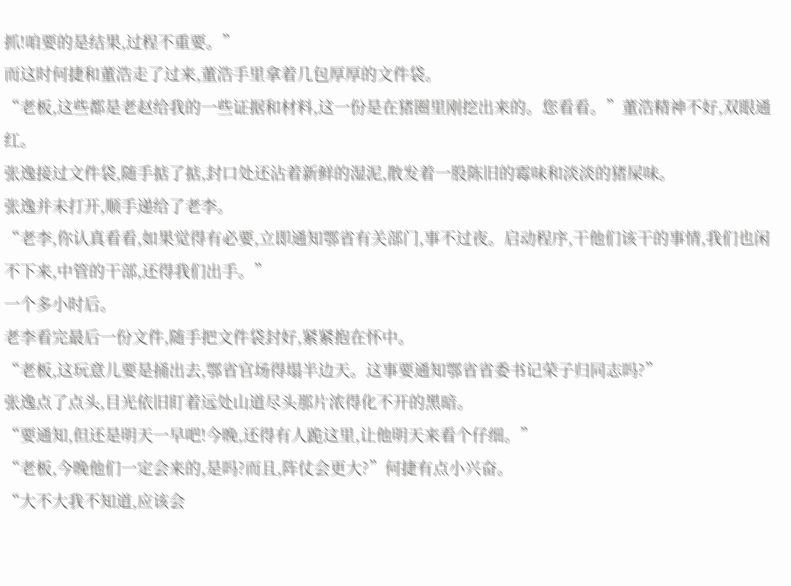抓!咱要的是结果,过程不重要。”
而这时何捷和董浩走了过来,董浩手里拿着几包厚厚的文件袋。
“老板,这些都是老赵给我的一些证据和材料,这一份是在猪圈里刚挖出来的。您看看。”董浩精神不好,双眼通红。
张逸接过文件袋,随手掂了掂,封口处还沾着新鲜的湿泥,散发着一股陈旧的霉味和淡淡的猪屎味。
张逸并未打开,顺手递给了老李。
“老李,你认真看看,如果觉得有必要,立即通知鄂省有关部门,事不过夜。启动程序,干他们该干的事情,我们也闲不下来,中管的干部,还得我们出手。”
一个多小时后。
老李看完最后一份文件,随手把文件袋封好,紧紧抱在怀中。
“老板,这玩意儿要是捅出去,鄂省官场得塌半边天。这事要通知鄂省省委书记荣子归同志吗?”
张逸点了点头,目光依旧盯着远处山道尽头那片浓得化不开的黑暗。
“要通知,但还是明天一早吧!今晚,还得有人跪这里,让他明天来看个仔细。”
“老板,今晚他们一定会来的,是吗?而且,阵仗会更大?”何捷有点小兴奋。
“大不大我不知道,应该会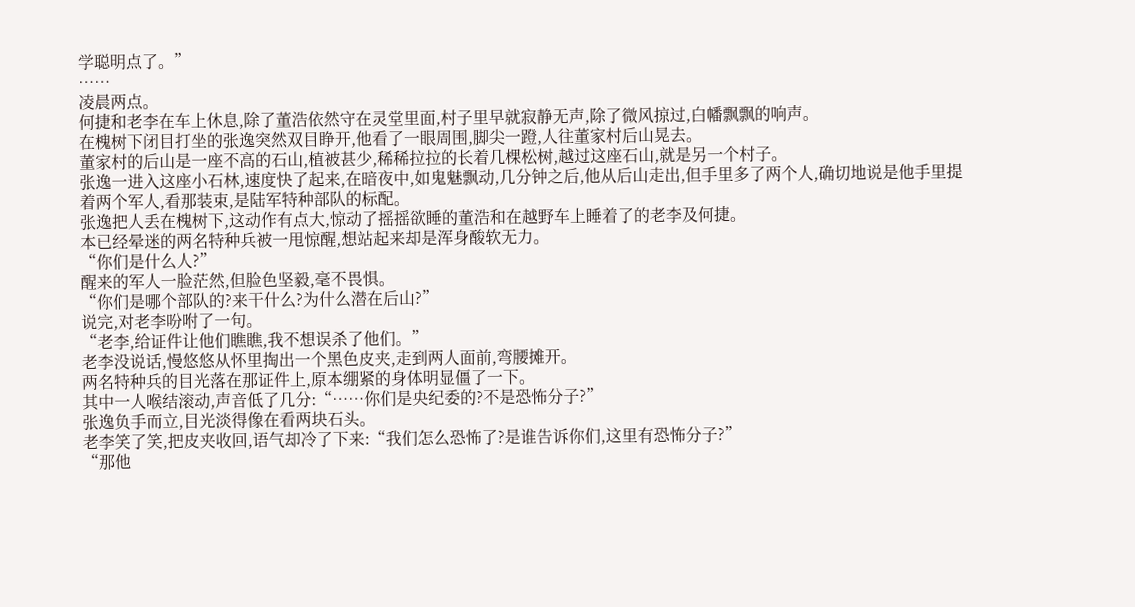学聪明点了。”
……
凌晨两点。
何捷和老李在车上休息,除了董浩依然守在灵堂里面,村子里早就寂静无声,除了微风掠过,白幡飘飘的响声。
在槐树下闭目打坐的张逸突然双目睁开,他看了一眼周围,脚尖一蹬,人往董家村后山晃去。
董家村的后山是一座不高的石山,植被甚少,稀稀拉拉的长着几棵松树,越过这座石山,就是另一个村子。
张逸一进入这座小石林,速度快了起来,在暗夜中,如鬼魅飘动,几分钟之后,他从后山走出,但手里多了两个人,确切地说是他手里提着两个军人,看那装束,是陆军特种部队的标配。
张逸把人丢在槐树下,这动作有点大,惊动了摇摇欲睡的董浩和在越野车上睡着了的老李及何捷。
本已经晕迷的两名特种兵被一甩惊醒,想站起来却是浑身酸软无力。
“你们是什么人?”
醒来的军人一脸茫然,但脸色坚毅,毫不畏惧。
“你们是哪个部队的?来干什么?为什么潜在后山?”
说完,对老李吩咐了一句。
“老李,给证件让他们瞧瞧,我不想误杀了他们。”
老李没说话,慢悠悠从怀里掏出一个黑色皮夹,走到两人面前,弯腰摊开。
两名特种兵的目光落在那证件上,原本绷紧的身体明显僵了一下。
其中一人喉结滚动,声音低了几分:“……你们是央纪委的?不是恐怖分子?”
张逸负手而立,目光淡得像在看两块石头。
老李笑了笑,把皮夹收回,语气却冷了下来:“我们怎么恐怖了?是谁告诉你们,这里有恐怖分子?”
“那他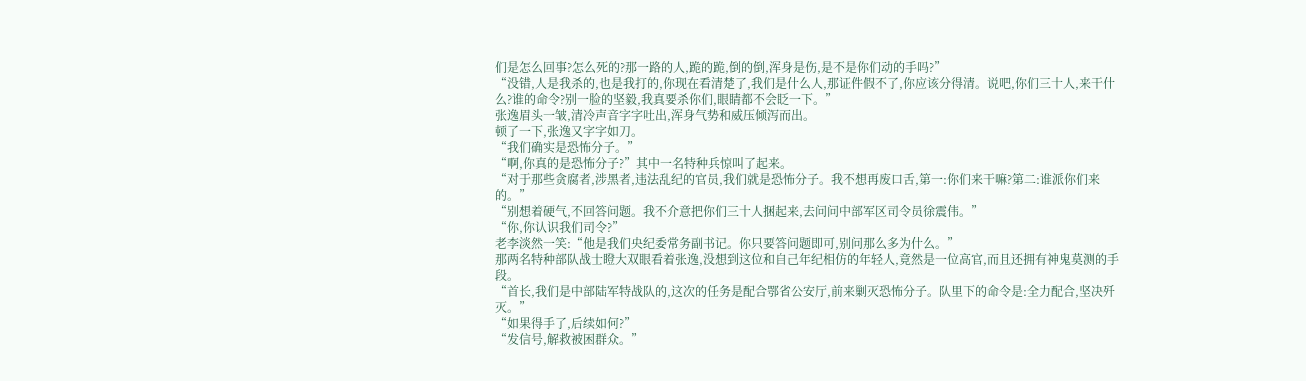们是怎么回事?怎么死的?那一路的人,跪的跪,倒的倒,浑身是伤,是不是你们动的手吗?”
“没错,人是我杀的,也是我打的,你现在看清楚了,我们是什么人,那证件假不了,你应该分得清。说吧,你们三十人,来干什么?谁的命令?别一脸的坚毅,我真要杀你们,眼睛都不会眨一下。”
张逸眉头一皱,清冷声音字字吐出,浑身气势和威压倾泻而出。
顿了一下,张逸又字字如刀。
“我们确实是恐怖分子。”
“啊,你真的是恐怖分子?”其中一名特种兵惊叫了起来。
“对于那些贪腐者,涉黑者,违法乱纪的官员,我们就是恐怖分子。我不想再废口舌,第一:你们来干嘛?第二:谁派你们来的。”
“别想着硬气,不回答问题。我不介意把你们三十人捆起来,去问问中部军区司令员徐震伟。”
“你,你认识我们司令?”
老李淡然一笑:“他是我们央纪委常务副书记。你只要答问题即可,别问那么多为什么。”
那两名特种部队战士瞪大双眼看着张逸,没想到这位和自己年纪相仿的年轻人,竟然是一位高官,而且还拥有神鬼莫测的手段。
“首长,我们是中部陆军特战队的,这次的任务是配合鄂省公安厅,前来剿灭恐怖分子。队里下的命令是:全力配合,坚决歼灭。”
“如果得手了,后续如何?”
“发信号,解救被困群众。”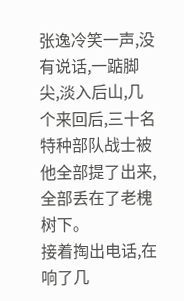张逸冷笑一声,没有说话,一踮脚尖,淡入后山,几个来回后,三十名特种部队战士被他全部提了出来,全部丢在了老槐树下。
接着掏出电话,在响了几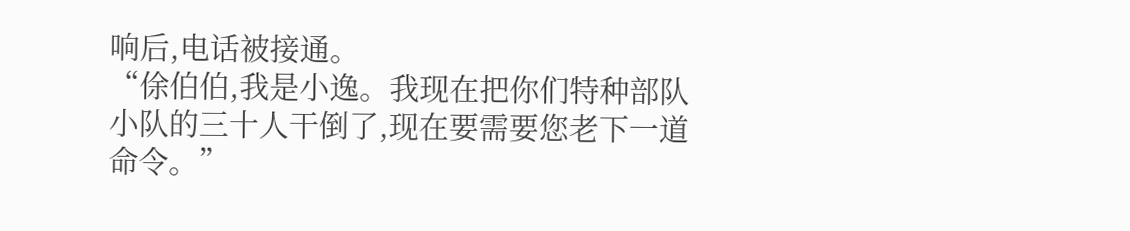响后,电话被接通。
“俆伯伯,我是小逸。我现在把你们特种部队小队的三十人干倒了,现在要需要您老下一道命令。”